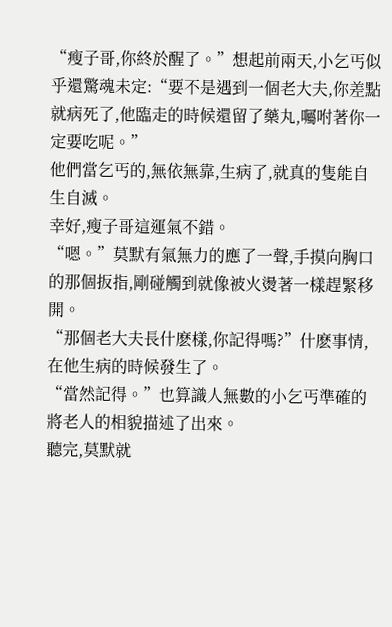“瘦子哥,你終於醒了。”想起前兩天,小乞丐似乎還驚魂未定:“要不是遇到一個老大夫,你差點就病死了,他臨走的時候還留了藥丸,囑咐著你一定要吃呢。”
他們當乞丐的,無依無靠,生病了,就真的隻能自生自滅。
幸好,瘦子哥這運氣不錯。
“嗯。”莫默有氣無力的應了一聲,手摸向胸口的那個扳指,剛碰觸到就像被火燙著一樣趕緊移開。
“那個老大夫長什麽樣,你記得嗎?”什麽事情,在他生病的時候發生了。
“當然記得。”也算識人無數的小乞丐準確的將老人的相貌描述了出來。
聽完,莫默就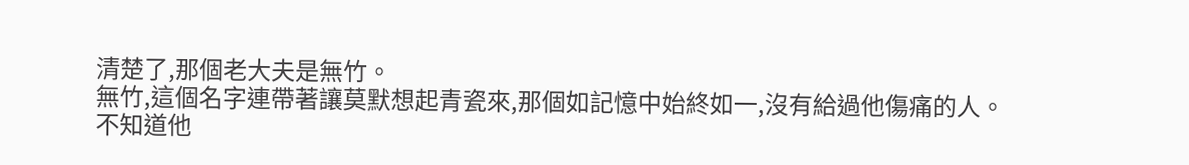清楚了,那個老大夫是無竹。
無竹,這個名字連帶著讓莫默想起青瓷來,那個如記憶中始終如一,沒有給過他傷痛的人。
不知道他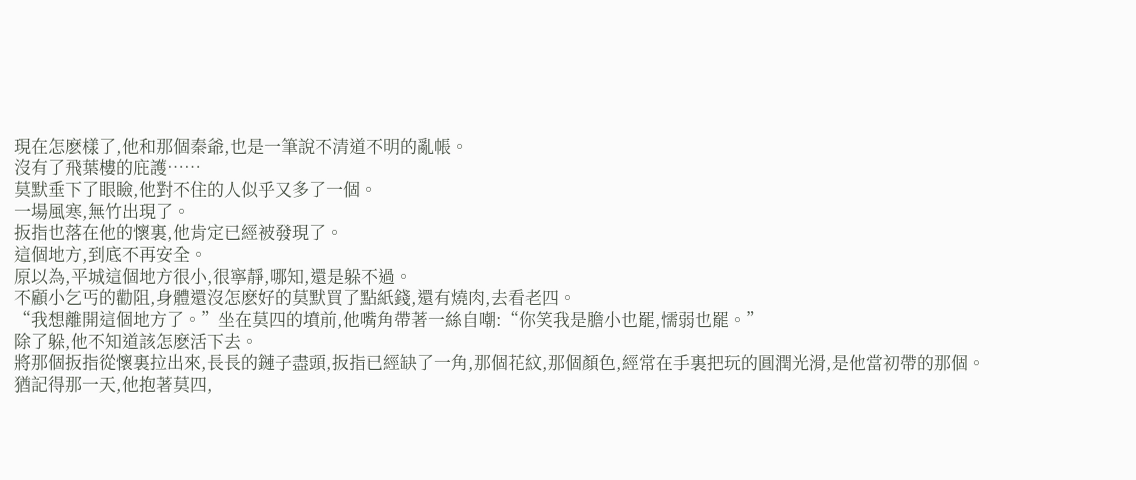現在怎麽樣了,他和那個秦爺,也是一筆說不清道不明的亂帳。
沒有了飛葉樓的庇護……
莫默垂下了眼瞼,他對不住的人似乎又多了一個。
一場風寒,無竹出現了。
扳指也落在他的懷裏,他肯定已經被發現了。
這個地方,到底不再安全。
原以為,平城這個地方很小,很寧靜,哪知,還是躲不過。
不顧小乞丐的勸阻,身體還沒怎麽好的莫默買了點紙錢,還有燒肉,去看老四。
“我想離開這個地方了。”坐在莫四的墳前,他嘴角帶著一絲自嘲:“你笑我是膽小也罷,懦弱也罷。”
除了躲,他不知道該怎麽活下去。
將那個扳指從懷裏拉出來,長長的鏈子盡頭,扳指已經缺了一角,那個花紋,那個顏色,經常在手裏把玩的圓潤光滑,是他當初帶的那個。
猶記得那一天,他抱著莫四,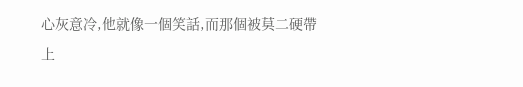心灰意冷,他就像一個笑話,而那個被莫二硬帶上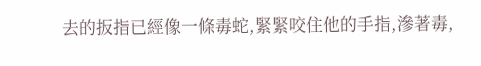去的扳指已經像一條毒蛇,緊緊咬住他的手指,滲著毒,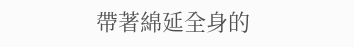帶著綿延全身的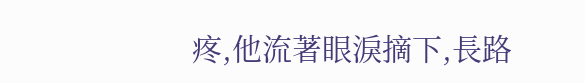疼,他流著眼淚摘下,長路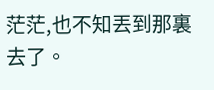茫茫,也不知丟到那裏去了。